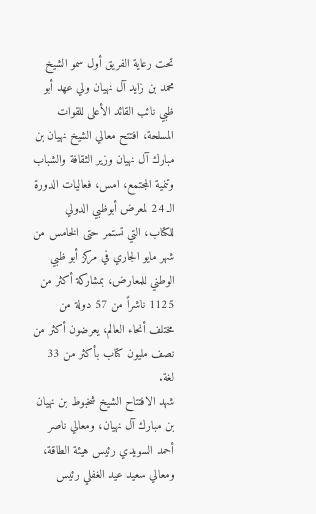تحت رعاية الفريق أول سمو الشيخ محمد بن زايد آل نهيان ولي عهد أبو ظبي نائب القائد الأعلى للقوات المسلحة، افتتح معالي الشيخ نهيان بن مبارك آل نهيان وزير الثقافة والشباب وتنمية المجتمع، امس، فعاليات الدورة الـ 24 لمعرض أبوظبي الدولي للكتاب، التي تستمر حتى الخامس من شهر مايو الجاري في مركز أبو ظبي الوطني للمعارض، بمشاركة أكثر من 1125 ناشراً من 57 دولة من مختلف أنحاء العالم، يعرضون أكثر من نصف مليون كتاب بأكثر من 33 لغة.
شهد الافتتاح الشيخ شخبوط بن نهيان بن مبارك آل نهيان، ومعالي ناصر أحمد السويدي رئيس هيئة الطاقة، ومعالي سعيد عيد الغفلي رئيس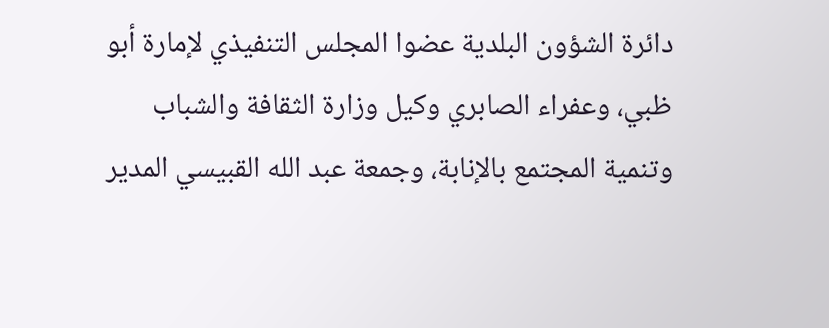دائرة الشؤون البلدية عضوا المجلس التنفيذي لإمارة أبو ظبي، وعفراء الصابري وكيل وزارة الثقافة والشباب وتنمية المجتمع بالإنابة، وجمعة عبد الله القبيسي المدير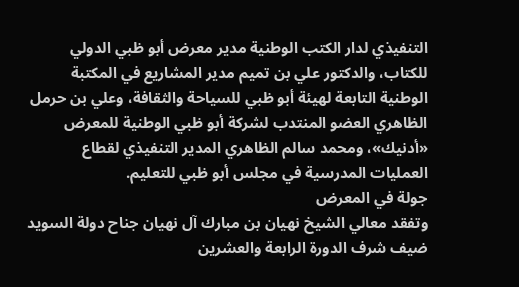التنفيذي لدار الكتب الوطنية مدير معرض أبو ظبي الدولي للكتاب، والدكتور علي بن تميم مدير المشاريع في المكتبة الوطنية التابعة لهيئة أبو ظبي للسياحة والثقافة، وعلي بن حرمل الظاهري العضو المنتدب لشركة أبو ظبي الوطنية للمعرض «أدنيك»، ومحمد سالم الظاهري المدير التنفيذي لقطاع العمليات المدرسية في مجلس أبو ظبي للتعليم.
جولة في المعرض
وتفقد معالي الشيخ نهيان بن مبارك آل نهيان جناح دولة السويد ضيف شرف الدورة الرابعة والعشرين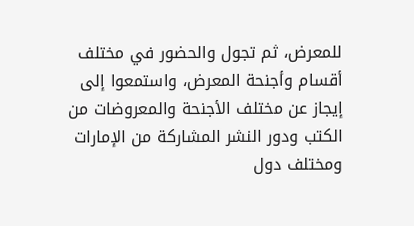للمعرض، ثم تجول والحضور في مختلف أقسام وأجنحة المعرض، واستمعوا إلى إيجاز عن مختلف الأجنحة والمعروضات من الكتب ودور النشر المشاركة من الإمارات ومختلف دول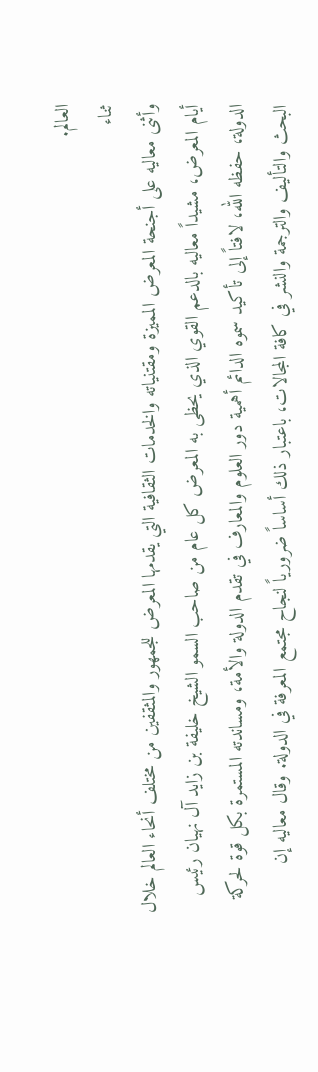العالم.
ثناء
وأثنى معاليه على أجنحة المعرض المميزة ومقتنياته والخدمات الثقافية التي يقدمها المعرض للجمهور والمثقفين من مختلف أنحاء العالم خلال أيام المعرض، مشيداً معاليه بالدعم القوي الذي يحظى به المعرض كل عام من صاحب السمو الشيخ خليفة بن زايد آل نهيان رئيس الدولة، حفظه الله، لافتاً إلى تأكيد سموه الدائم أهمية دور العلوم والمعارف في تقدم الدولة والأمة، ومساندته المستمرة بكل قوة لحركة البحث والتأليف والترجمة والنشر في كافة المجالات، باعتبار ذلك أساساً ضرورياً لنجاح مجتمع المعرفة في الدولة. وقال معاليه إن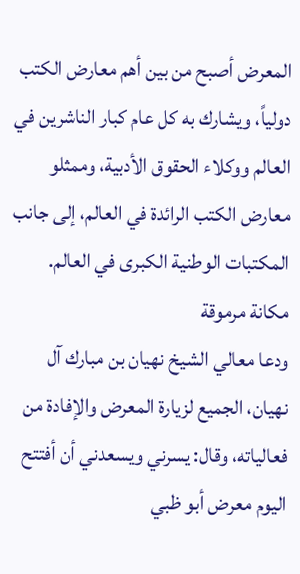المعرض أصبح من بين أهم معارض الكتب دولياً، ويشارك به كل عام كبار الناشرين في العالم ووكلاء الحقوق الأدبية، وممثلو معارض الكتب الرائدة في العالم، إلى جانب المكتبات الوطنية الكبرى في العالم.
مكانة مرموقة
ودعا معالي الشيخ نهيان بن مبارك آل نهيان، الجميع لزيارة المعرض والإفادة من فعالياته، وقال: يسرني ويسعدني أن أفتتح اليوم معرض أبو ظبي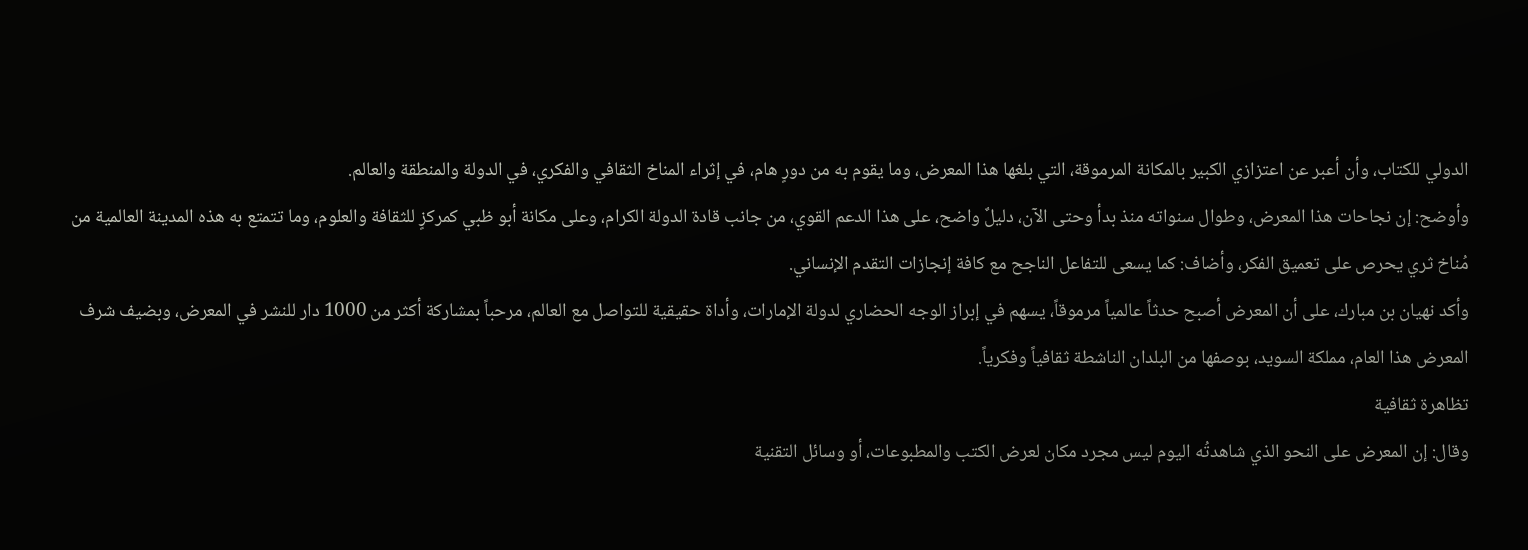الدولي للكتاب، وأن أعبر عن اعتزازي الكبير بالمكانة المرموقة، التي بلغها هذا المعرض، وما يقوم به من دورٍ هام، في إثراء المناخ الثقافي والفكري، في الدولة والمنطقة والعالم.
وأوضح: إن نجاحات هذا المعرض، وطوال سنواته منذ بدأ وحتى الآن، دليلٌ واضح، على هذا الدعم القوي، من جانب قادة الدولة الكرام، وعلى مكانة أبو ظبي كمركزٍ للثقافة والعلوم، وما تتمتع به هذه المدينة العالمية من مُناخ ثري يحرص على تعميق الفكر، وأضاف: كما يسعى للتفاعل الناجح مع كافة إنجازات التقدم الإنساني.
وأكد نهيان بن مبارك، على أن المعرض أصبح حدثاً عالمياً مرموقاً، يسهم في إبراز الوجه الحضاري لدولة الإمارات، وأداة حقيقية للتواصل مع العالم، مرحباً بمشاركة أكثر من 1000 دار للنشر في المعرض، وبضيف شرف المعرض هذا العام، مملكة السويد، بوصفها من البلدان الناشطة ثقافياً وفكرياً.
تظاهرة ثقافية
وقال: إن المعرض على النحو الذي شاهدتُه اليوم ليس مجرد مكان لعرض الكتب والمطبوعات، أو وسائل التقنية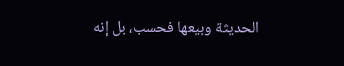الحديثة وبيعها فحسب، بل إنه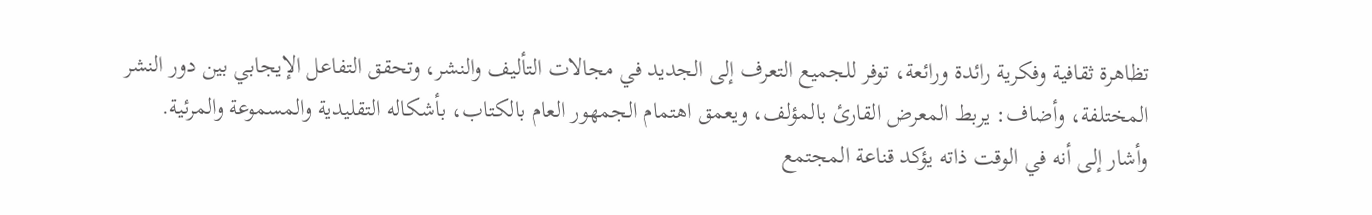تظاهرة ثقافية وفكرية رائدة ورائعة، توفر للجميع التعرف إلى الجديد في مجالات التأليف والنشر، وتحقق التفاعل الإيجابي بين دور النشر المختلفة، وأضاف: يربط المعرض القارئ بالمؤلف، ويعمق اهتمام الجمهور العام بالكتاب، بأشكاله التقليدية والمسموعة والمرئية. وأشار إلى أنه في الوقت ذاته يؤكد قناعة المجتمع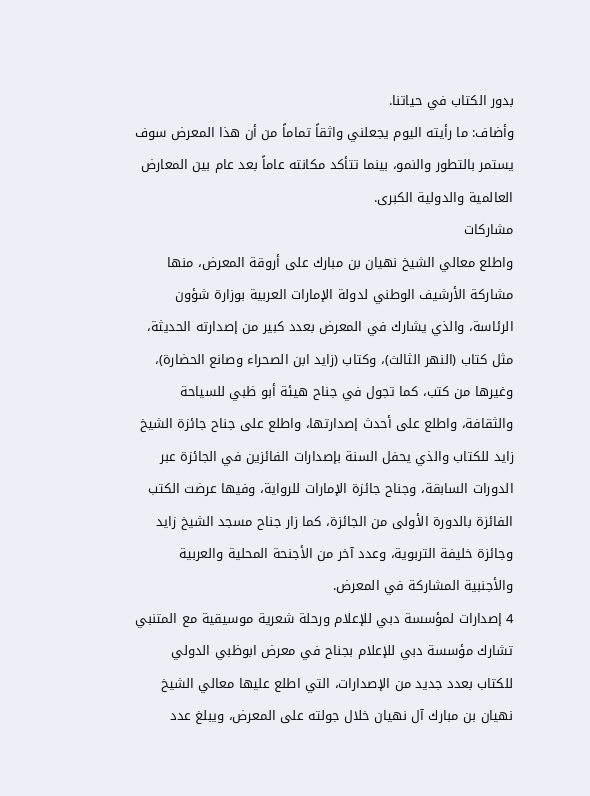بدور الكتاب في حياتنا.
وأضاف: ما رأيته اليوم يجعلني واثقاً تماماً من أن هذا المعرض سوف يستمر بالتطور والنمو، بينما تتأكد مكانته عاماً بعد عام بين المعارض العالمية والدولية الكبرى.
مشاركات
واطلع معالي الشيخ نهيان بن مبارك على أروقة المعرض، منها مشاركة الأرشيف الوطني لدولة الإمارات العربية بوزارة شؤون الرئاسة، والذي يشارك في المعرض بعدد كبير من إصدارته الحديثة، مثل كتاب (النهر الثالث)، وكتاب (زايد ابن الصحراء وصانع الحضارة)، وغيرها من كتب، كما تجول في جناح هيئة أبو ظبي للسياحة والثقافة، واطلع على أحدث إصدارتها، واطلع على جناح جائزة الشيخ زايد للكتاب والذي يحفل السنة بإصدارات الفائزين في الجائزة عبر الدورات السابقة، وجناح جائزة الإمارات للرواية، وفيها عرضت الكتب الفائزة بالدورة الأولى من الجائزة، كما زار جناح مسجد الشيخ زايد وجائزة خليفة التربوية، وعدد آخر من الأجنحة المحلية والعربية والأجنبية المشاركة في المعرض.
4 إصدارات لمؤسسة دبي للإعلام ورحلة شعرية موسيقية مع المتنبي
تشارك مؤسسة دبي للإعلام بجناح في معرض ابوظبي الدولي للكتاب بعدد جديد من الإصدارات، التي اطلع عليها معالي الشيخ نهيان بن مبارك آل نهيان خلال جولته على المعرض، ويبلغ عدد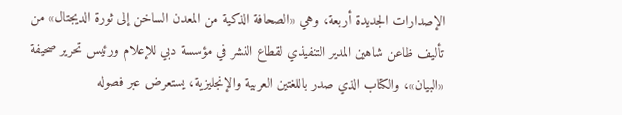الإصدارات الجديدة أربعة، وهي «الصحافة الذكية من المعدن الساخن إلى ثورة الديجتال» من تأليف ظاعن شاهين المدير التنفيذي لقطاع النشر في مؤسسة دبي للإعلام ورئيس تحرير صحيفة «البيان»، والكتاب الذي صدر باللغتين العربية والإنجليزية، يستعرض عبر فصوله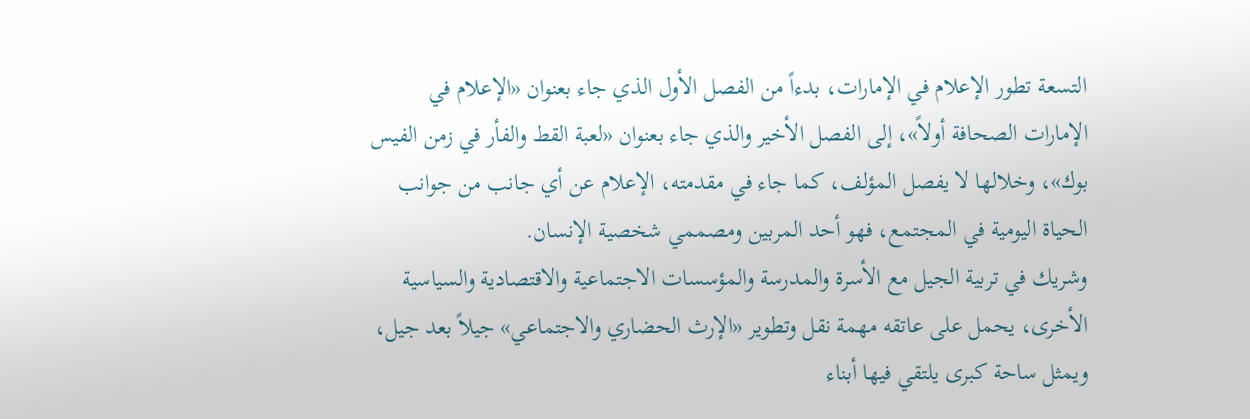التسعة تطور الإعلام في الإمارات، بدءاً من الفصل الأول الذي جاء بعنوان «الإعلام في الإمارات الصحافة أولاً»، إلى الفصل الأخير والذي جاء بعنوان «لعبة القط والفأر في زمن الفيس بوك»، وخلالها لا يفصل المؤلف، كما جاء في مقدمته، الإعلام عن أي جانب من جوانب الحياة اليومية في المجتمع، فهو أحد المربين ومصممي شخصية الإنسان.
وشريك في تربية الجيل مع الأسرة والمدرسة والمؤسسات الاجتماعية والاقتصادية والسياسية الأخرى، يحمل على عاتقه مهمة نقل وتطوير «الإرث الحضاري والاجتماعي» جيلاً بعد جيل، ويمثل ساحة كبرى يلتقي فيها أبناء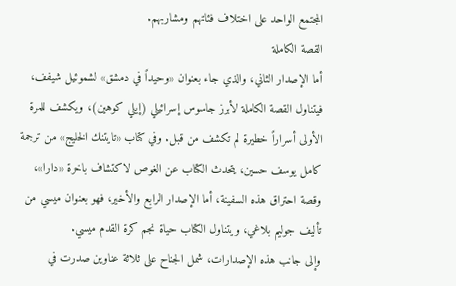المجتمع الواحد على اختلاف فئاتهم ومشاربهم.
القصة الكاملة
أما الإصدار الثاني، والذي جاء بعنوان «وحيداً في دمشق» لشموئيل شيفف، فيتناول القصة الكاملة لأبرز جاسوس إسرائيلي (إيلي كوهين)، ويكشف للمرة الأولى أسراراً خطيرة لم تكشف من قبل. وفي كتاب «تايتنك الخليج» من ترجمة كامل يوسف حسين، يتحدث الكتاب عن الغوص لاكتشاف باخرة «دارا»، وقصة احتراق هذه السفينة، أما الإصدار الرابع والأخير، فهو بعنوان ميسي من تأليف جوليم بلاغي، ويتناول الكتاب حياة نجم كرة القدم ميسي.
وإلى جانب هذه الإصدارات، شمل الجناح على ثلاثة عناوين صدرت في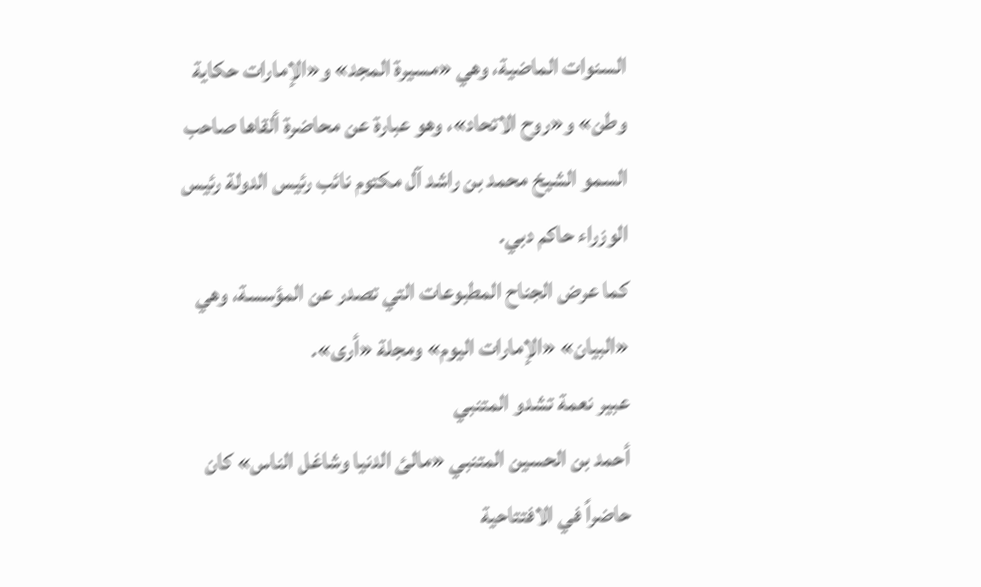السنوات الماضية، وهي «مسيرة المجد» و«الإمارات حكاية وطن» و«روح الاتحاد»، وهو عبارة عن محاضرة ألقاها صاحب السمو الشيخ محمد بن راشد آل مكتوم نائب رئيس الدولة رئيس الوزراء حاكم دبي.
كما عرض الجناح المطبوعات التي تصدر عن المؤسسة، وهي «البيان» «الإمارات اليوم» ومجلة «أرى».
عبير نعمة تشدو المتنبي
أحمد بن الحسين المتنبي «مالئ الدنيا وشاغل الناس» كان حاضراً في الافتتاحية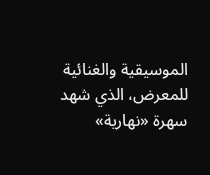الموسيقية والغنائية للمعرض، الذي شهد سهرة «نهارية»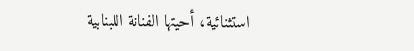استثنائية، أحيتها الفنانة اللبنابية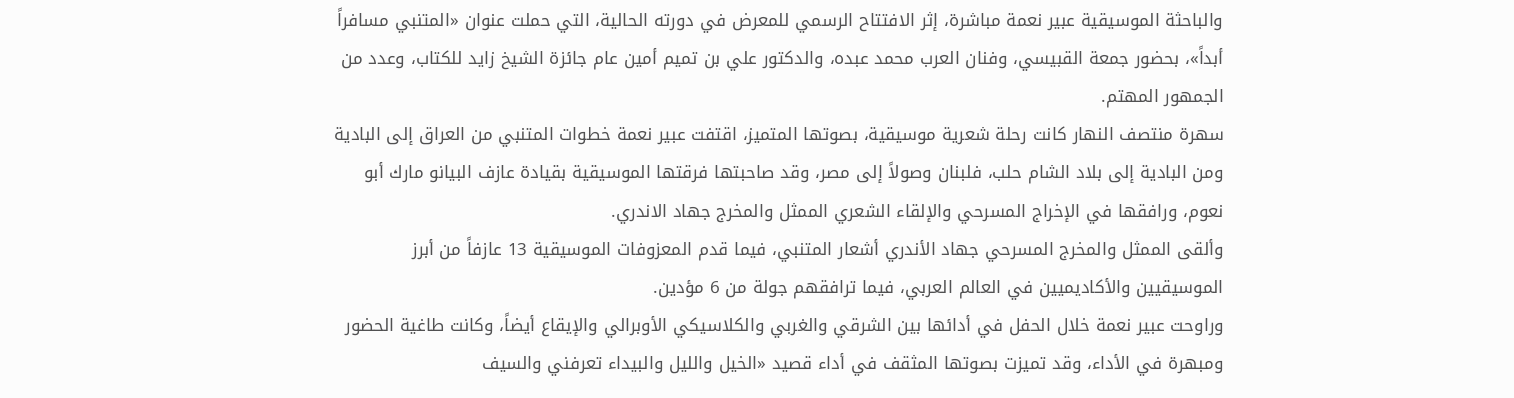والباحثة الموسيقية عبير نعمة مباشرة، إثر الافتتاح الرسمي للمعرض في دورته الحالية، التي حملت عنوان «المتنبي مسافراً أبداً»، بحضور جمعة القبيسي، وفنان العرب محمد عبده، والدكتور علي بن تميم أمين عام جائزة الشيخ زايد للكتاب، وعدد من الجمهور المهتم.
سهرة منتصف النهار كانت رحلة شعرية موسيقية، بصوتها المتميز، اقتفت عبير نعمة خطوات المتنبي من العراق إلى البادية ومن البادية إلى بلاد الشام حلب، فلبنان وصولاً إلى مصر، وقد صاحبتها فرقتها الموسيقية بقيادة عازف البيانو مارك أبو نعوم، ورافقها في الإخراج المسرحي والإلقاء الشعري الممثل والمخرج جهاد الاندري.
وألقى الممثل والمخرج المسرحي جهاد الأندري أشعار المتنبي، فيما قدم المعزوفات الموسيقية 13 عازفاً من أبرز الموسيقيين والأكاديميين في العالم العربي، فيما ترافقهم جولة من 6 مؤدين.
وراوحت عبير نعمة خلال الحفل في أدائها بين الشرقي والغربي والكلاسيكي الأوبرالي والإيقاع أيضاً، وكانت طاغية الحضور ومبهرة في الأداء، وقد تميزت بصوتها المثقف في أداء قصيد «الخيل والليل والبيداء تعرفني والسيف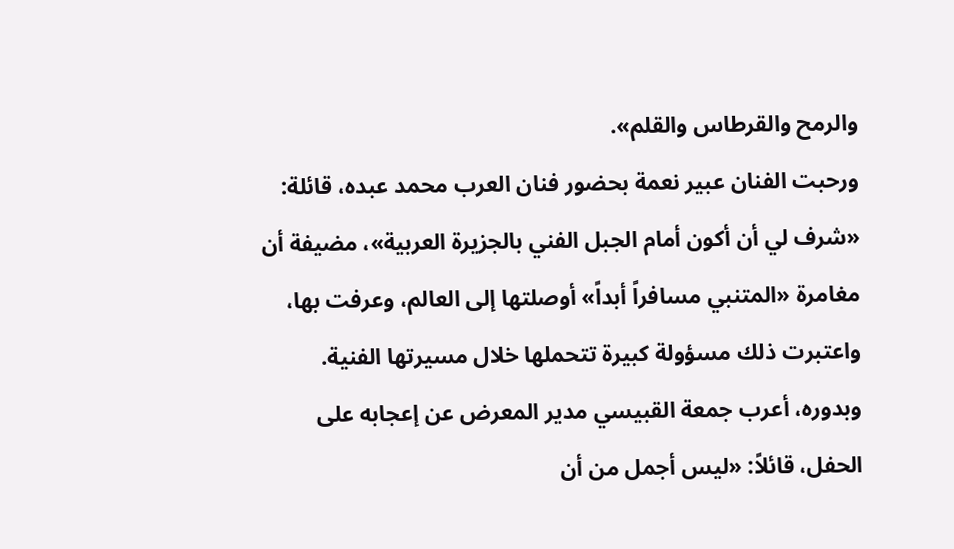والرمح والقرطاس والقلم».
ورحبت الفنان عبير نعمة بحضور فنان العرب محمد عبده، قائلة: «شرف لي أن أكون أمام الجبل الفني بالجزيرة العربية»، مضيفة أن مغامرة «المتنبي مسافراً أبداً» أوصلتها إلى العالم، وعرفت بها، واعتبرت ذلك مسؤولة كبيرة تتحملها خلال مسيرتها الفنية.
وبدوره، أعرب جمعة القبيسي مدير المعرض عن إعجابه على الحفل، قائلاً: «ليس أجمل من أن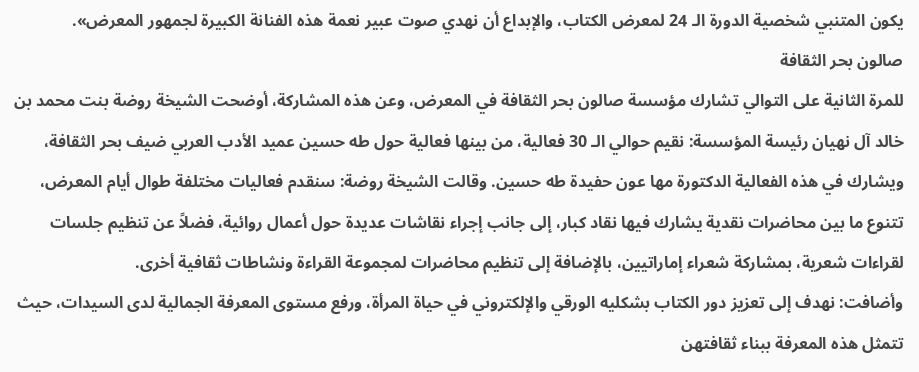يكون المتنبي شخصية الدورة الـ 24 لمعرض الكتاب، والإبداع أن نهدي صوت عبير نعمة هذه الفنانة الكبيرة لجمهور المعرض».
صالون بحر الثقافة
للمرة الثانية على التوالي تشارك مؤسسة صالون بحر الثقافة في المعرض، وعن هذه المشاركة، أوضحت الشيخة روضة بنت محمد بن خالد آل نهيان رئيسة المؤسسة: نقيم حوالي الـ 30 فعالية، من بينها فعالية حول طه حسين عميد الأدب العربي ضيف بحر الثقافة، ويشارك في هذه الفعالية الدكتورة مها عون حفيدة طه حسين. وقالت الشيخة روضة: سنقدم فعاليات مختلفة طوال أيام المعرض، تتنوع ما بين محاضرات نقدية يشارك فيها نقاد كبار، إلى جانب إجراء نقاشات عديدة حول أعمال روائية، فضلاً عن تنظيم جلسات لقراءات شعرية، بمشاركة شعراء إماراتيين، بالإضافة إلى تنظيم محاضرات لمجموعة القراءة ونشاطات ثقافية أخرى.
وأضافت: نهدف إلى تعزيز دور الكتاب بشكليه الورقي والإلكتروني في حياة المرأة، ورفع مستوى المعرفة الجمالية لدى السيدات، حيث تتمثل هذه المعرفة ببناء ثقافتهن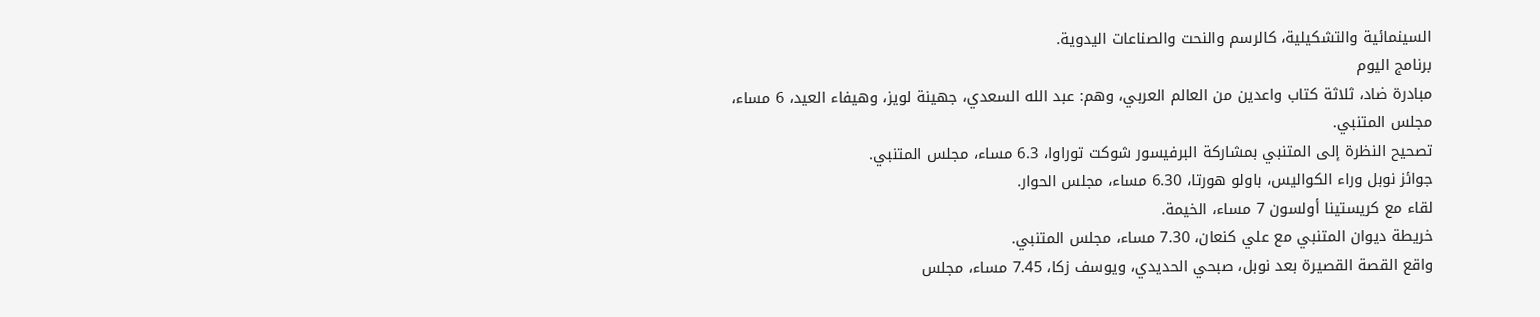السينمائية والتشكيلية، كالرسم والنحت والصناعات اليدوية.
برنامج اليوم
مبادرة ضاد، ثلاثة كتاب واعدين من العالم العربي، وهم: عبد الله السعدي، جهينة لويز، وهيفاء العيد، 6 مساء، مجلس المتنبي.
تصحيح النظرة إلى المتنبي بمشاركة البرفيسور شوكت توراوا، 6.3 مساء، مجلس المتنبي.
جوائز نوبل وراء الكواليس، باولو هورتا، 6.30 مساء، مجلس الحوار.
لقاء مع كريستينا أولسون 7 مساء، الخيمة.
خريطة ديوان المتنبي مع علي كنعان، 7.30 مساء، مجلس المتنبي.
واقع القصة القصيرة بعد نوبل، صبحي الحديدي، ويوسف زكا، 7.45 مساء، مجلس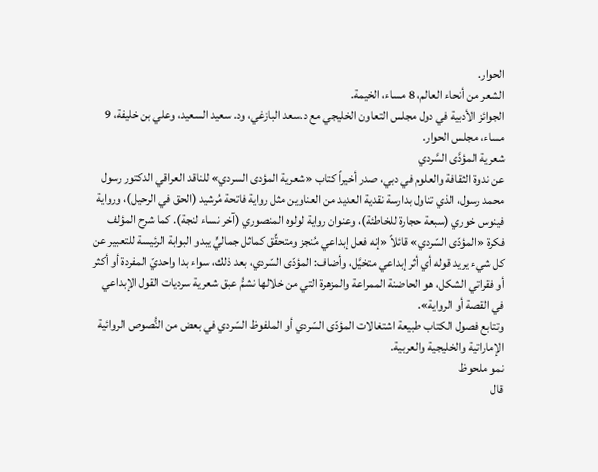الحوار.
الشعر من أنحاء العالم، 8 مساء، الخيمة.
الجوائز الأدبية في دول مجلس التعاون الخليجي مع د.سعد البازغي، ود. سعيد السعيد، وعلي بن خليفة، 9 مساء، مجلس الحوار.
شعرية المؤدَّى السَّردي
عن ندوة الثقافة والعلوم في دبي، صدر أخيراً كتاب «شعرية المؤدى السردي» للناقد العراقي الدكتور رسول محمد رسول، الذي تناول بدارسة نقدية العديد من العناوين مثل رواية فاتحة مُرشيد (الحق في الرحيل)، ورواية فينوس خوري (سبعة حجارة للخاطئة)، وعنوان رواية لولوه المنصوري (آخر نساء لنجة). كما شرح المؤلف فكرة «المؤدّى السّردي» قائلاً «إنه فعل إبداعي مُنجز ومتحقِّق كماثل جماليٍّ يبدو البوابة الرئيسة للتعبير عن كل شيء يريد قوله أي أثر إبداعي متخيَّل، وأضاف: المؤدّى السّردي، بعد ذلك، سواء بدا واحديّ المفردة أو أكثر أو فقراتي الشكل، هو الحاضنة الممراعة والمزهرة التي من خلالها نشمُّ عبق شعرية سرديات القول الإبداعي في القصة أو الرواية».
وتتابع فصول الكتاب طبيعة اشتغالات المؤدّى السّردي أو الملفوظ السّردي في بعض من النُّصوص الروائية الإماراتية والخليجية والعربية.
نمو ملحوظ
قال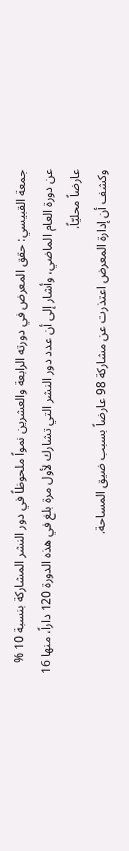جمعة القبيسي: حقق المعرض في دورته الرابعة والعشرين نمواً ملحوظاً في دور النشر المشاركة بنسبة 10 % عن دورة العام الماضي، وأشار إلى أن عدد دور النشر التي تشارك لأول مرة بلغ في هذه الدورة 120 داراً، منها 16 عارضاً محليّاً.
وكشف أن إدارة المعرض اعتذرت عن مشاركة 98 عارضاً بسبب ضيق المساحة.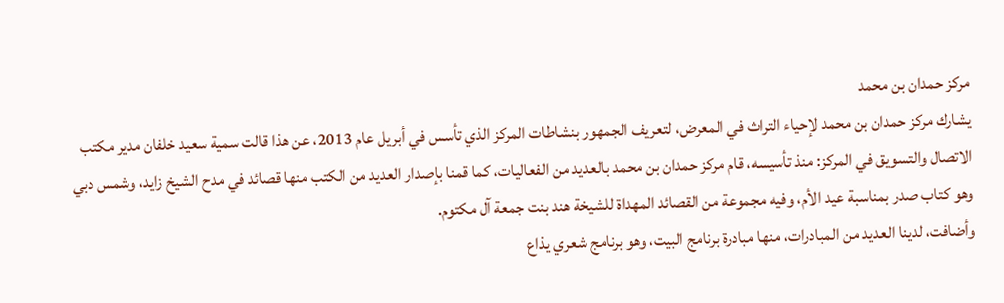مركز حمدان بن محمد
يشارك مركز حمدان بن محمد لإحياء التراث في المعرض، لتعريف الجمهور بنشاطات المركز الذي تأسس في أبريل عام 2013، عن هذا قالت سمية سعيد خلفان مدير مكتب الاتصال والتسويق في المركز: منذ تأسيسه، قام مركز حمدان بن محمد بالعديد من الفعاليات، كما قمنا بإصدار العديد من الكتب منها قصائد في مدح الشيخ زايد، وشمس دبي وهو كتاب صدر بمناسبة عيد الأم، وفيه مجموعة من القصائد المهداة للشيخة هند بنت جمعة آل مكتوم.
وأضافت، لدينا العديد من المبادرات، منها مبادرة برنامج البيت، وهو برنامج شعري يذاع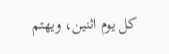كل يوم اثنين، ويهتم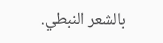بالشعر النبطي.